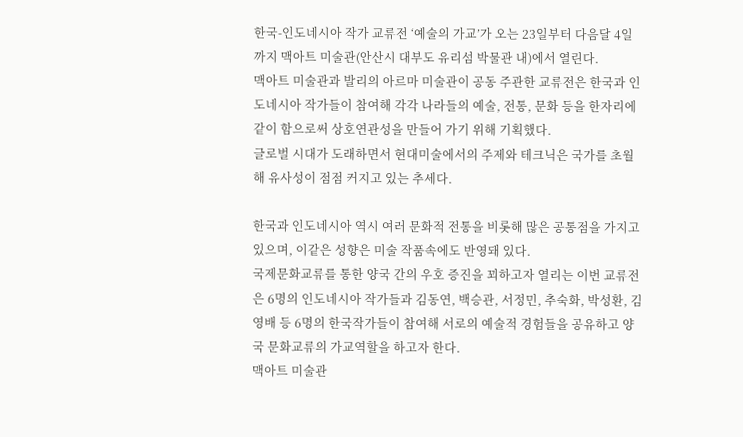한국-인도네시아 작가 교류전 ‘예술의 가교’가 오는 23일부터 다음달 4일까지 맥아트 미술관(안산시 대부도 유리섬 박물관 내)에서 열린다.
맥아트 미술관과 발리의 아르마 미술관이 공동 주관한 교류전은 한국과 인도네시아 작가들이 참여해 각각 나라들의 예술, 전통, 문화 등을 한자리에 같이 함으로써 상호연관성을 만들어 가기 위해 기획했다.
글로벌 시대가 도래하면서 현대미술에서의 주제와 테크닉은 국가를 초월해 유사성이 점점 커지고 있는 추세다.

한국과 인도네시아 역시 여러 문화적 전통을 비롯해 많은 공통점을 가지고 있으며, 이같은 성향은 미술 작품속에도 반영돼 있다.
국제문화교류를 통한 양국 간의 우호 증진을 꾀하고자 열리는 이번 교류전은 6명의 인도네시아 작가들과 김동연, 백승관, 서정민, 추숙화, 박성환, 김영배 등 6명의 한국작가들이 참여해 서로의 예술적 경험들을 공유하고 양국 문화교류의 가교역할을 하고자 한다.
맥아트 미술관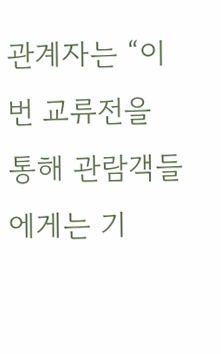관계자는 “이번 교류전을 통해 관람객들에게는 기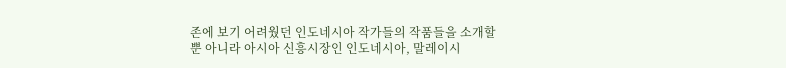존에 보기 어려웠던 인도네시아 작가들의 작품들을 소개할 뿐 아니라 아시아 신흥시장인 인도네시아, 말레이시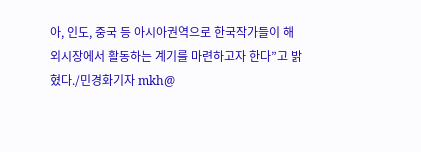아, 인도, 중국 등 아시아권역으로 한국작가들이 해외시장에서 활동하는 계기를 마련하고자 한다”고 밝혔다./민경화기자 mkh@